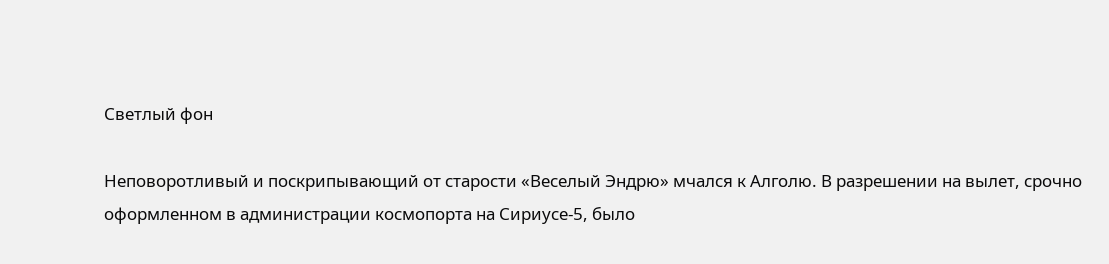Светлый фон

Неповоротливый и поскрипывающий от старости «Веселый Эндрю» мчался к Алголю. В разрешении на вылет, срочно оформленном в администрации космопорта на Сириусе-5, было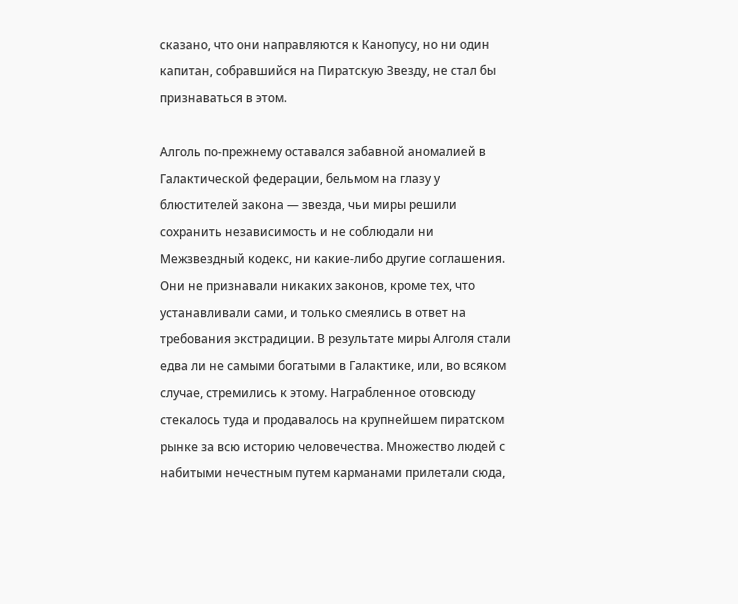сказано, что они направляются к Канопусу, но ни один капитан, собравшийся на Пиратскую Звезду, не стал бы признаваться в этом.

Алголь по-прежнему оставался забавной аномалией в Галактической федерации, бельмом на глазу у блюстителей закона — звезда, чьи миры решили сохранить независимость и не соблюдали ни Межзвездный кодекс, ни какие-либо другие соглашения. Они не признавали никаких законов, кроме тех, что устанавливали сами, и только смеялись в ответ на требования экстрадиции. В результате миры Алголя стали едва ли не самыми богатыми в Галактике, или, во всяком случае, стремились к этому. Награбленное отовсюду стекалось туда и продавалось на крупнейшем пиратском рынке за всю историю человечества. Множество людей с набитыми нечестным путем карманами прилетали сюда,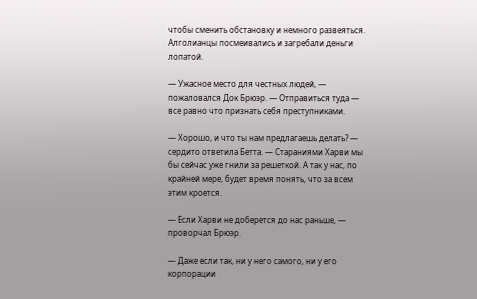чтобы сменить обстановку и немного развеяться. Алголианцы посмеивались и загребали деньги лопатой.

— Ужасное место для честных людей, — пожаловался Док Брюэр. — Отправиться туда — все равно что признать себя преступниками.

— Хорошо, и что ты нам предлагаешь делать? — сердито ответила Бетта. — Стараниями Харви мы бы сейчас уже гнили за решеткой. А так у нас, по крайней мере, будет время понять, что за всем этим кроется.

— Если Харви не доберется до нас раньше, — проворчал Брюэр.

— Даже если так, ни у него самого, ни у его корпорации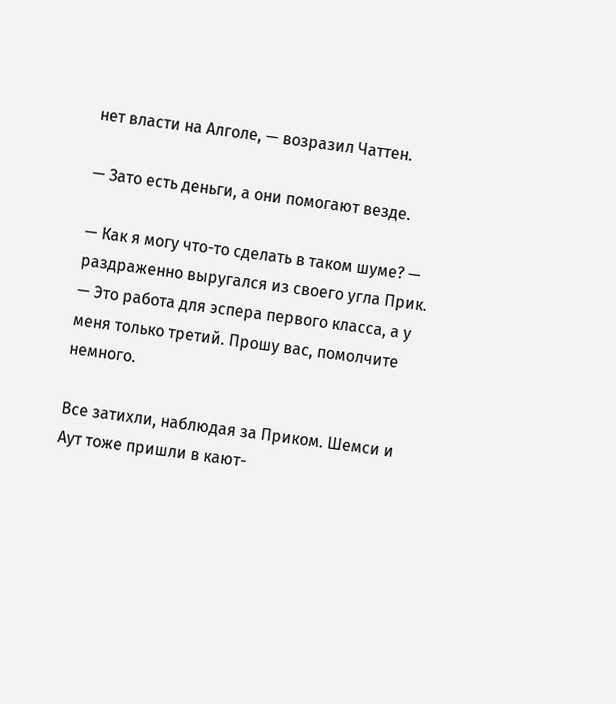нет власти на Алголе, — возразил Чаттен.

— Зато есть деньги, а они помогают везде.

— Как я могу что-то сделать в таком шуме? — раздраженно выругался из своего угла Прик. — Это работа для эспера первого класса, а у меня только третий. Прошу вас, помолчите немного.

Все затихли, наблюдая за Приком. Шемси и Аут тоже пришли в кают-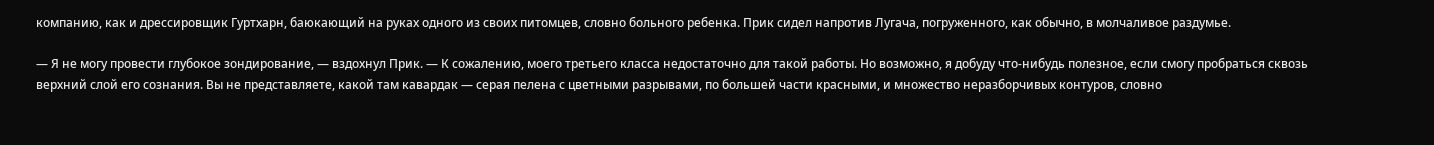компанию, как и дрессировщик Гуртхарн, баюкающий на руках одного из своих питомцев, словно больного ребенка. Прик сидел напротив Лугача, погруженного, как обычно, в молчаливое раздумье.

— Я не могу провести глубокое зондирование, — вздохнул Прик. — К сожалению, моего третьего класса недостаточно для такой работы. Но возможно, я добуду что-нибудь полезное, если смогу пробраться сквозь верхний слой его сознания. Вы не представляете, какой там кавардак — серая пелена с цветными разрывами, по большей части красными, и множество неразборчивых контуров, словно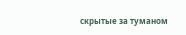скрытые за туманом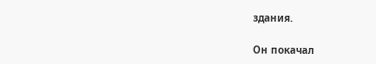здания.

Он покачал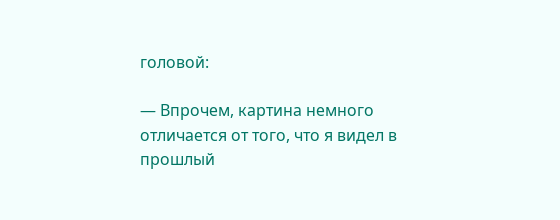головой:

— Впрочем, картина немного отличается от того, что я видел в прошлый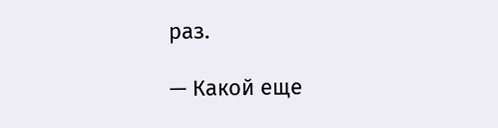раз.

— Какой еще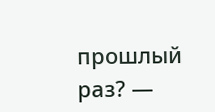прошлый раз? —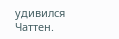удивился Чаттен.